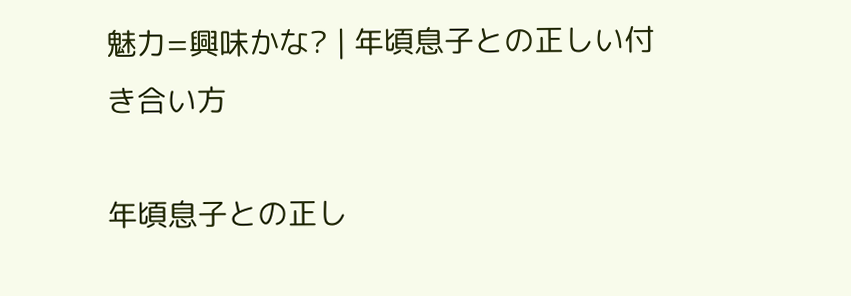魅力=興味かな? | 年頃息子との正しい付き合い方

年頃息子との正し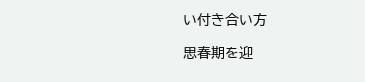い付き合い方

思春期を迎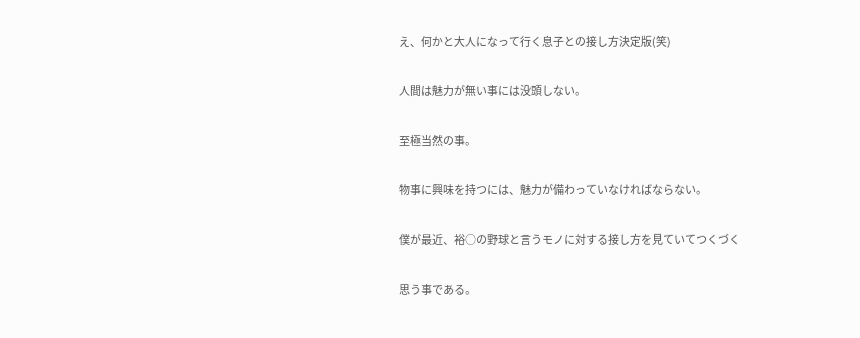え、何かと大人になって行く息子との接し方決定版(笑)

人間は魅力が無い事には没頭しない。

至極当然の事。

物事に興味を持つには、魅力が備わっていなければならない。

僕が最近、裕○の野球と言うモノに対する接し方を見ていてつくづく

思う事である。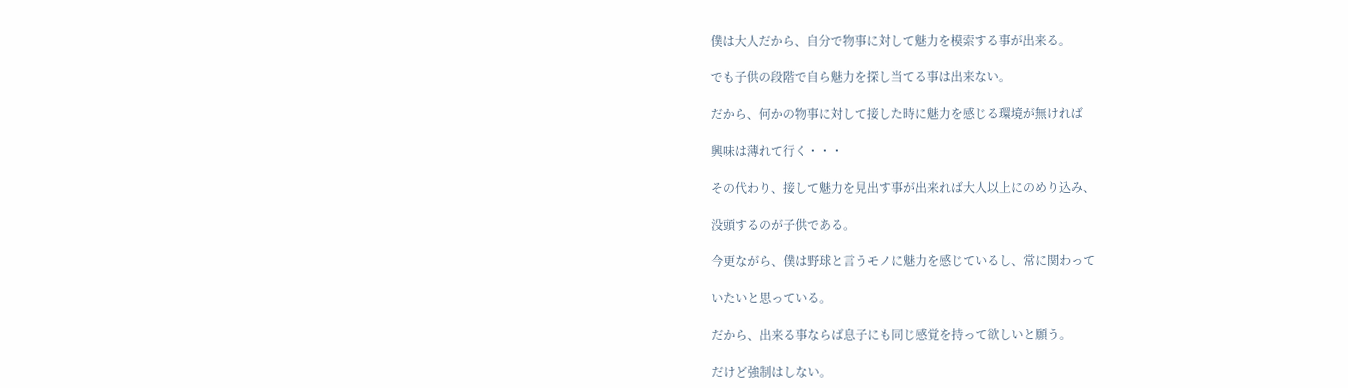僕は大人だから、自分で物事に対して魅力を模索する事が出来る。

でも子供の段階で自ら魅力を探し当てる事は出来ない。

だから、何かの物事に対して接した時に魅力を感じる環境が無ければ

興味は薄れて行く・・・

その代わり、接して魅力を見出す事が出来れば大人以上にのめり込み、

没頭するのが子供である。

今更ながら、僕は野球と言うモノに魅力を感じているし、常に関わって

いたいと思っている。

だから、出来る事ならば息子にも同じ感覚を持って欲しいと願う。

だけど強制はしない。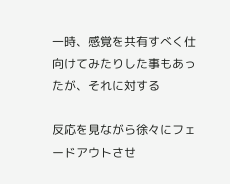一時、感覚を共有すべく仕向けてみたりした事もあったが、それに対する

反応を見ながら徐々にフェードアウトさせ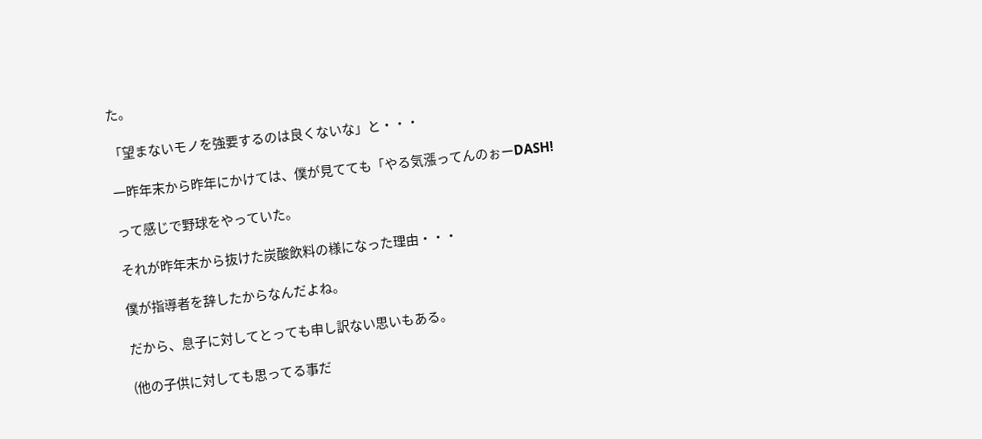た。

「望まないモノを強要するのは良くないな」と・・・

一昨年末から昨年にかけては、僕が見てても「やる気漲ってんのぉーDASH!

って感じで野球をやっていた。

それが昨年末から抜けた炭酸飲料の様になった理由・・・

僕が指導者を辞したからなんだよね。

だから、息子に対してとっても申し訳ない思いもある。

(他の子供に対しても思ってる事だ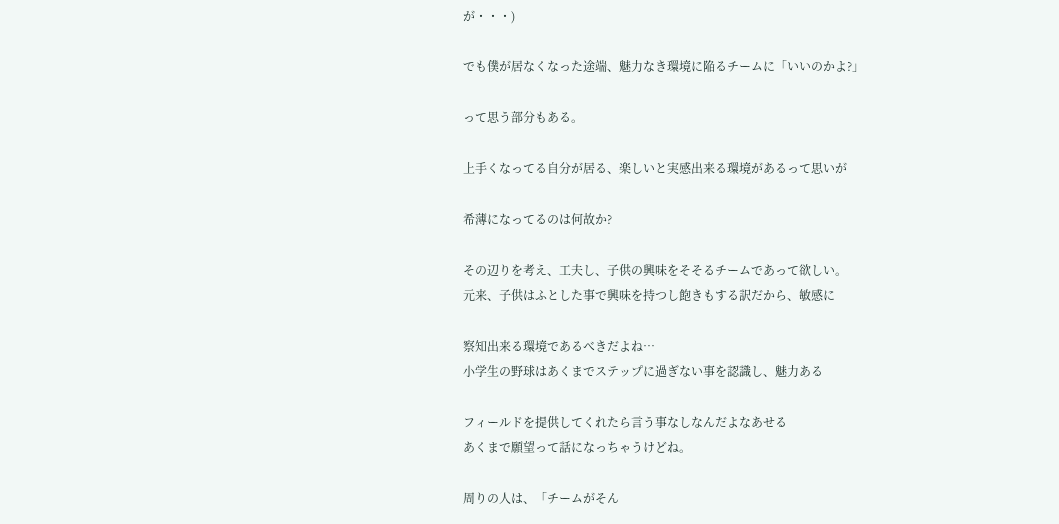が・・・)

でも僕が居なくなった途端、魅力なき環境に陥るチームに「いいのかよ?」

って思う部分もある。

上手くなってる自分が居る、楽しいと実感出来る環境があるって思いが

希薄になってるのは何故か?

その辺りを考え、工夫し、子供の興味をそそるチームであって欲しい。
元来、子供はふとした事で興味を持つし飽きもする訳だから、敏感に

察知出来る環境であるべきだよね…
小学生の野球はあくまでステップに過ぎない事を認識し、魅力ある

フィールドを提供してくれたら言う事なしなんだよなあせる
あくまで願望って話になっちゃうけどね。

周りの人は、「チームがそん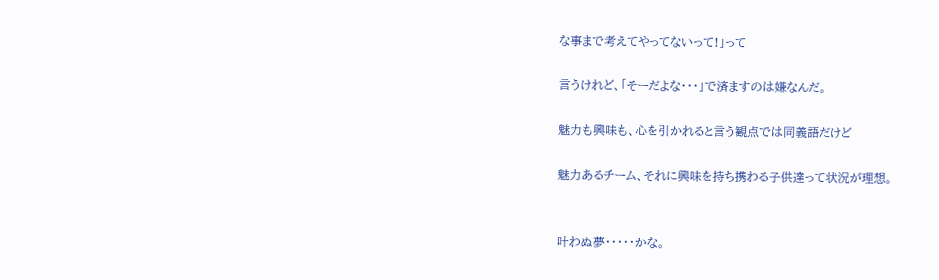な事まで考えてやってないって!」って

言うけれど、「そーだよな・・・」で済ますのは嫌なんだ。

魅力も興味も、心を引かれると言う観点では同義語だけど

魅力あるチーム、それに興味を持ち携わる子供達って状況が理想。


叶わぬ夢・・・・・かな。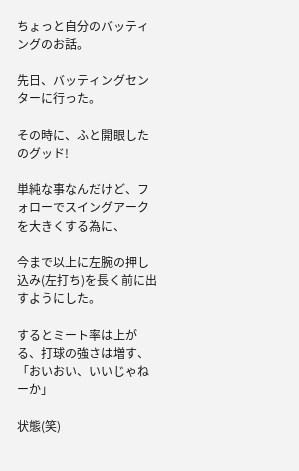ちょっと自分のバッティングのお話。

先日、バッティングセンターに行った。

その時に、ふと開眼したのグッド!

単純な事なんだけど、フォローでスイングアークを大きくする為に、

今まで以上に左腕の押し込み(左打ち)を長く前に出すようにした。

するとミート率は上がる、打球の強さは増す、「おいおい、いいじゃねーか」

状態(笑)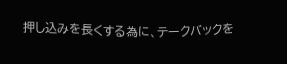押し込みを長くする為に、テークバックを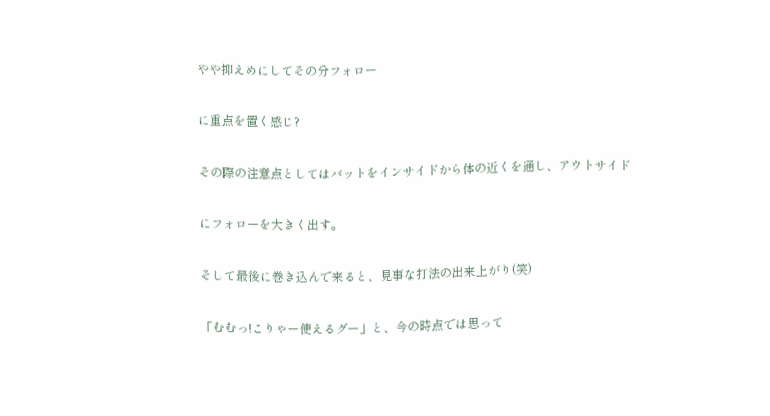やや抑えめにしてその分フォロー

に重点を置く感じ?

その際の注意点としてはバットをインサイドから体の近くを通し、アウトサイド

にフォローを大きく出す。

そして最後に巻き込んで来ると、見事な打法の出来上がり(笑)

「むむっ!こりゃー使えるグー」と、今の時点では思って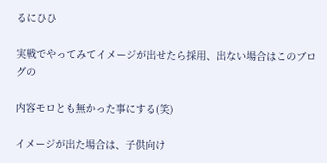るにひひ

実戦でやってみてイメージが出せたら採用、出ない場合はこのブログの

内容モロとも無かった事にする(笑)

イメージが出た場合は、子供向け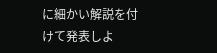に細かい解説を付けて発表しよ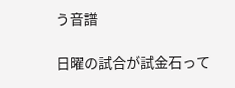う音譜

日曜の試合が試金石って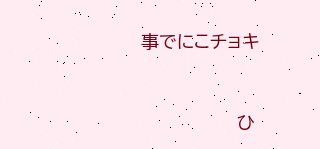事でにこチョキ


                ひ